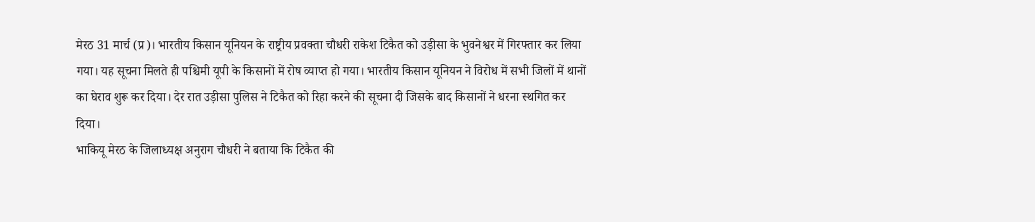मेरठ 31 मार्च (प्र)। भारतीय किसान यूनियन के राष्ट्रीय प्रवक्ता चौधरी राकेश टिकैत को उड़ीसा के भुवनेश्वर में गिरफ्तार कर लिया गया। यह सूचना मिलते ही पश्चिमी यूपी के किसानों में रोष व्याप्त हो गया। भारतीय किसान यूनियन ने विरोध में सभी जिलों में थानों का घेराव शुरू कर दिया। देर रात उड़ीसा पुलिस ने टिकैत को रिहा करने की सूचना दी जिसके बाद किसानों ने धरना स्थगित कर दिया।
भाकियू मेरठ के जिलाध्यक्ष अनुराग चौधरी ने बताया कि टिकैत की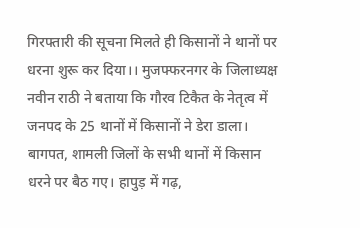गिरफ्तारी की सूचना मिलते ही किसानों ने थानों पर धरना शुरू कर दिया।। मुजफ्फरनगर के जिलाध्यक्ष नवीन राठी ने बताया कि गौरव टिकैत के नेतृत्व में जनपद के 25 थानों में किसानों ने डेरा डाला। बागपत, शामली जिलों के सभी थानों में किसान धरने पर बैठ गए। हापुड़ में गढ़,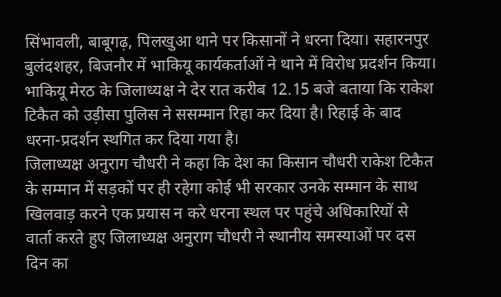सिंभावली, बाबूगढ़, पिलखुआ थाने पर किसानों ने धरना दिया। सहारनपुर बुलंदशहर, बिजनौर में भाकियू कार्यकर्ताओं ने थाने में विरोध प्रदर्शन किया। भाकियू मेरठ के जिलाध्यक्ष ने देर रात करीब 12.15 बजे बताया कि राकेश टिकैत को उड़ीसा पुलिस ने ससम्मान रिहा कर दिया है। रिहाई के बाद धरना-प्रदर्शन स्थगित कर दिया गया है।
जिलाध्यक्ष अनुराग चौधरी ने कहा कि देश का किसान चौधरी राकेश टिकैत के सम्मान में सड़कों पर ही रहेगा कोई भी सरकार उनके सम्मान के साथ खिलवाड़ करने एक प्रयास न करे धरना स्थल पर पहुंचे अधिकारियों से वार्ता करते हुए जिलाध्यक्ष अनुराग चौधरी ने स्थानीय समस्याओं पर दस दिन का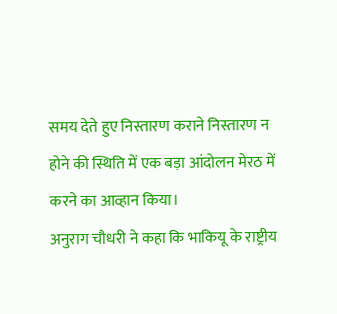समय देते हुए निस्तारण कराने निस्तारण न होने की स्थिति में एक बड़ा आंदोलन मेरठ में करने का आव्हान किया।
अनुराग चौधरी ने कहा कि भाकियू के राष्ट्रीय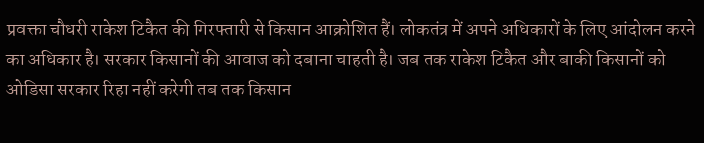प्रवक्ता चौधरी राकेश टिकैत की गिरफ्तारी से किसान आक्रोशित हैं। लोकतंत्र में अपने अधिकारों के लिए आंदोलन करने का अधिकार है। सरकार किसानों की आवाज को दबाना चाहती है। जब तक राकेश टिकैत और बाकी किसानों को ओडिसा सरकार रिहा नहीं करेगी तब तक किसान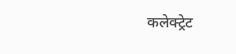कलेक्ट्रेट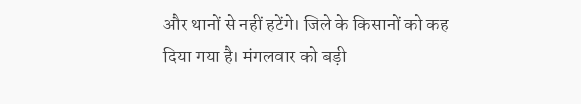और थानों से नहीं हटेंगे। जिले के किसानों को कह दिया गया है। मंगलवार को बड़ी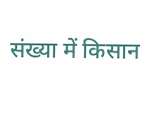संख्या में किसान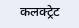कलक्ट्रेट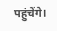पहुंचेंगे।